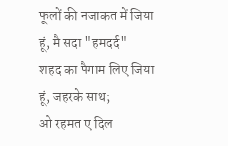फूलों की नजाकत में जिया हूं, मै सदा "हमदर्द"
शहद का पैगाम लिए जिया हूं, जहरके साथ;
ओ रहमत ए दिल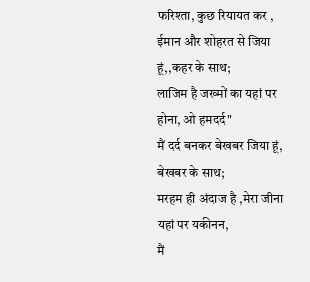फरिश्ता, कुछ रियायत कर ,
ईमान और शोहरत से जिया हूं,,कहर के साथ;
लाजिम है जख्मों का यहां पर होना, ओ हमदर्द"
मैं दर्द बनकर बेखबर जिया हूं, बेखबर के साथ;
मरहम ही अंदाज है ,मेरा जीना यहां पर यकीनन,
मैं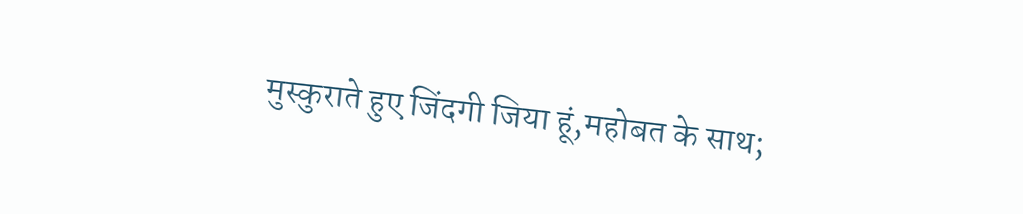मुस्कुराते हुए जिंदगी जिया हूं,महोबत के साथ;